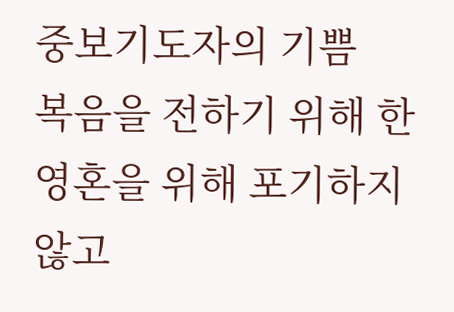중보기도자의 기쁨
복음을 전하기 위해 한 영혼을 위해 포기하지 않고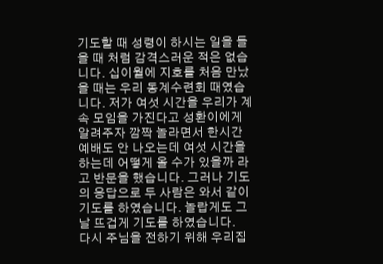기도할 때 성령이 하시는 일을 들을 때 처럼 감격스러운 적은 없습니다. 십이월에 지호를 처음 만났을 때는 우리 동계수련회 때였습니다. 저가 여섯 시간을 우리가 계속 모임을 가진다고 성환이에게 알려주자 깜짝 놀라면서 한시간 예배도 안 나오는데 여섯 시간을 하는데 어떻게 올 수가 있을까 라고 반문을 했습니다. 그러나 기도의 응답으로 두 사람은 와서 같이 기도를 하였습니다. 놀랍게도 그날 뜨겁게 기도를 하였습니다.
다시 주님을 전하기 위해 우리집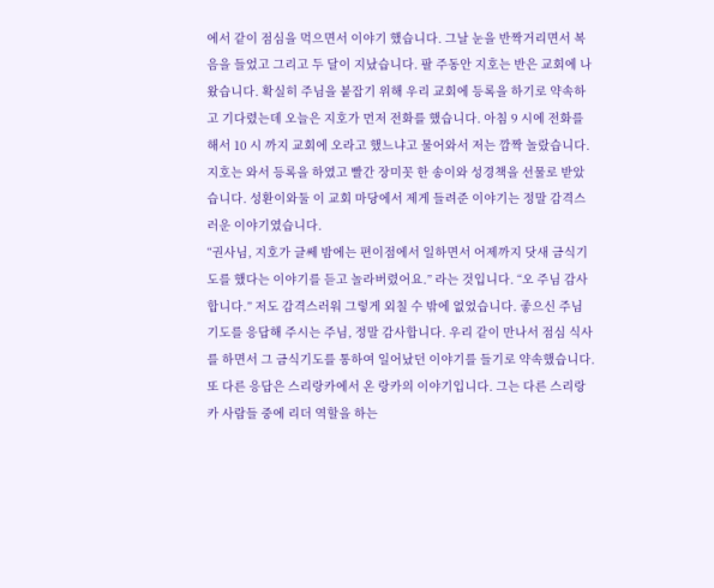에서 같이 점심을 먹으면서 이야기 했습니다. 그날 눈을 반짝거리면서 복음을 들었고 그리고 두 달이 지났습니다. 팔 주동안 지호는 반은 교회에 나왔습니다. 확실히 주님을 붙잡기 위해 우리 교회에 등록을 하기로 약속하고 기다렸는데 오늘은 지호가 먼저 전화를 했습니다. 아침 9 시에 전화를 해서 10 시 까지 교회에 오라고 했느냐고 물어와서 저는 깜짝 놀랐습니다.
지호는 와서 등록을 하였고 빨간 장미꼿 한 송이와 성경책을 선물로 받았습니다. 성환이와둘 이 교회 마당에서 제게 들려준 이야기는 정말 감격스러운 이야기였습니다.
“권사님, 지호가 글쎄 밤에는 편이점에서 일하면서 어제까지 닷새 금식기도를 했다는 이야기를 듣고 놀라버렸어요.” 라는 것입니다. “오 주님 감사합니다.” 저도 감격스러워 그렇게 외칠 수 밖에 없었습니다. 좋으신 주님 기도를 응답해 주시는 주님, 정말 감사합니다. 우리 같이 만나서 점심 식사를 하면서 그 금식기도를 통하여 일어났던 이야기를 들기로 약속했습니다.
또 다른 응답은 스리랑카에서 온 랑카의 이야기입니다. 그는 다른 스리랑카 사람들 중에 리더 역할을 하는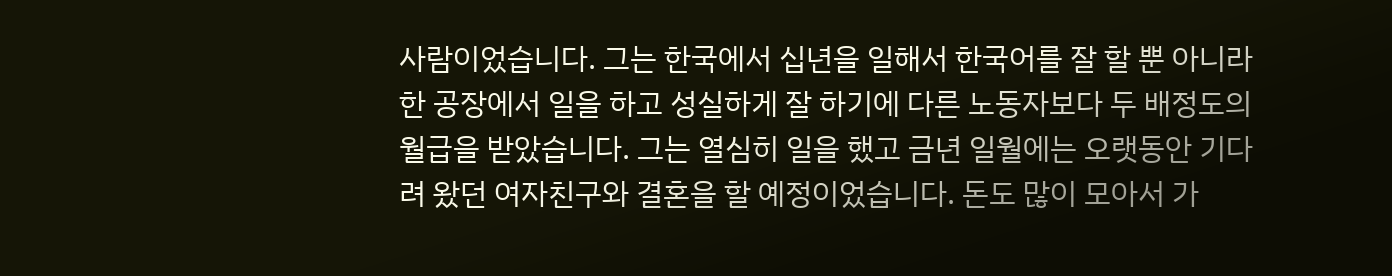사람이었습니다. 그는 한국에서 십년을 일해서 한국어를 잘 할 뿐 아니라 한 공장에서 일을 하고 성실하게 잘 하기에 다른 노동자보다 두 배정도의 월급을 받았습니다. 그는 열심히 일을 했고 금년 일월에는 오랫동안 기다려 왔던 여자친구와 결혼을 할 예정이었습니다. 돈도 많이 모아서 가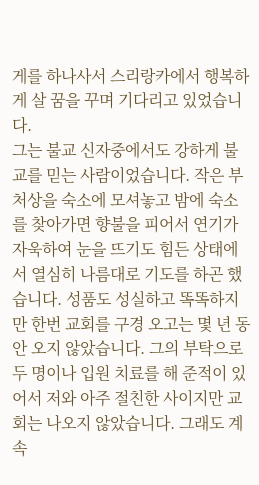게를 하나사서 스리랑카에서 행복하게 살 꿈을 꾸며 기다리고 있었습니다.
그는 불교 신자중에서도 강하게 불교를 믿는 사람이었습니다. 작은 부처상을 숙소에 모셔놓고 밤에 숙소를 찾아가면 향불을 피어서 연기가 자욱하여 눈을 뜨기도 힘든 상태에서 열심히 나름대로 기도를 하곤 했습니다. 성품도 성실하고 똑똑하지만 한번 교회를 구경 오고는 몇 년 동안 오지 않았습니다. 그의 부탁으로 두 명이나 입원 치료를 해 준적이 있어서 저와 아주 절친한 사이지만 교회는 나오지 않았습니다. 그래도 계속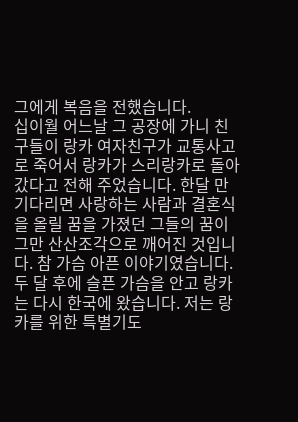그에게 복음을 전했습니다.
십이월 어느날 그 공장에 가니 친구들이 랑카 여자친구가 교통사고로 죽어서 랑카가 스리랑카로 돌아갔다고 전해 주었습니다. 한달 만 기다리면 사랑하는 사람과 결혼식을 올릴 꿈을 가졌던 그들의 꿈이 그만 산산조각으로 깨어진 것입니다. 참 가슴 아픈 이야기였습니다.
두 달 후에 슬픈 가슴을 안고 랑카는 다시 한국에 왔습니다. 저는 랑카를 위한 특별기도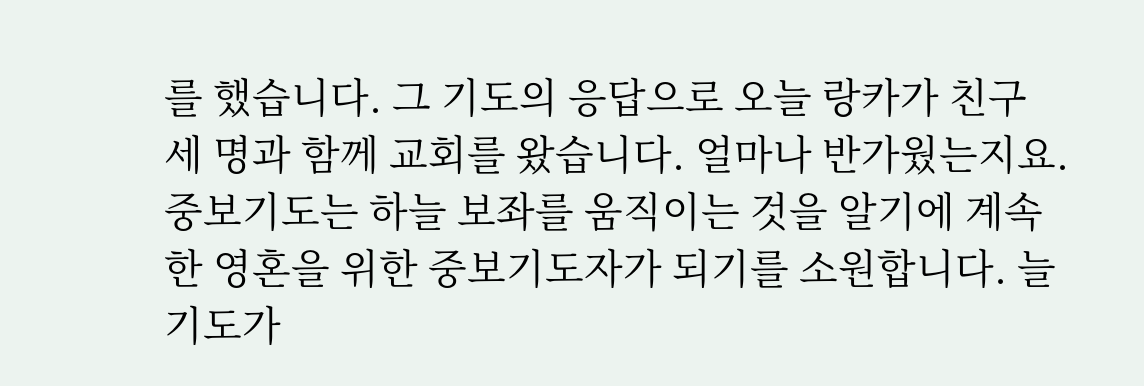를 했습니다. 그 기도의 응답으로 오늘 랑카가 친구 세 명과 함께 교회를 왔습니다. 얼마나 반가웠는지요.
중보기도는 하늘 보좌를 움직이는 것을 알기에 계속 한 영혼을 위한 중보기도자가 되기를 소원합니다. 늘 기도가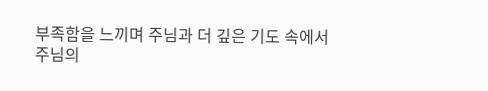부족함을 느끼며 주님과 더 깊은 기도 속에서 주님의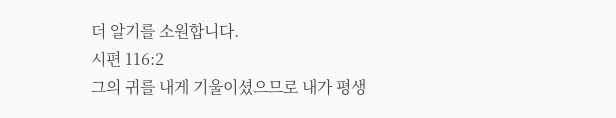더 알기를 소원합니다.
시편 116:2
그의 귀를 내게 기울이셨으므로 내가 평생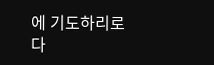에 기도하리로다